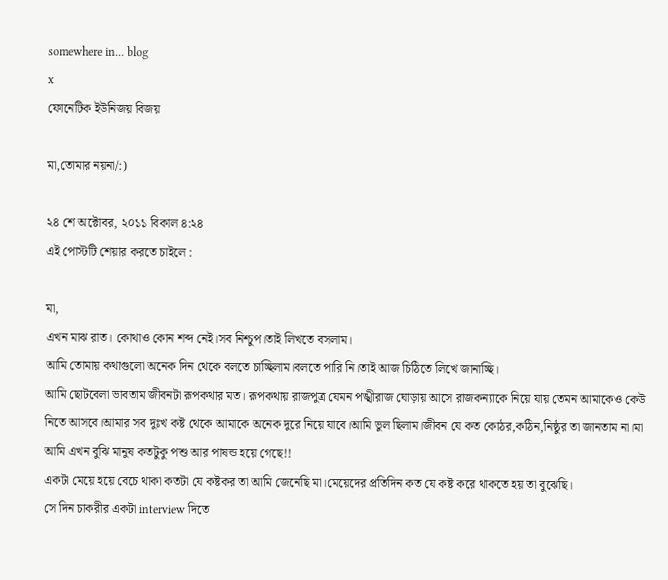somewhere in... blog
x
ফোনেটিক ইউনিজয় বিজয়

মা,তোমার নয়না/:)

২৪ শে অক্টোবর, ২০১১ বিকাল ৪:২৪
এই পোস্টটি শেয়ার করতে চাইলে :

মা,
এখন মাঝ রাত। কোথাও কোন শব্দ নেই।সব নিশ্চুপ।তাই লিখতে বসলাম।
আমি তোমায় কথাগুলো অনেক দিন থেকে বলতে চাচ্ছিলাম।বলতে পারি নি।তাই আজ চিঠিতে লিখে জানাচ্ছি।
আমি ছোটবেলা ভাবতাম জীবনটা রূপকথার মত। রূপকথায় রাজপুত্র যেমন পঙ্খীরাজ ঘোড়ায় আসে রাজকন্যাকে নিয়ে যায় তেমন আমাকেও কেউ নিতে আসবে।আমার সব দুঃখ কষ্ট থেকে আমাকে অনেক দুরে নিয়ে যাবে।আমি ভুল ছিলাম।জীবন যে কত কোঠর,কঠিন,নিষ্ঠুর তা জানতাম না।মা আমি এখন বুঝি মানুষ কতটুকু পশু আর পাষন্ড হয়ে গেছে!!
একটা মেয়ে হয়ে বেচে থাকা কতটা যে কষ্টকর তা আমি জেনেছি মা।মেয়েদের প্রতিদিন কত যে কষ্ট করে থাকতে হয় তা বুঝেছি।
সে দিন চাকরীর একটা interview দিতে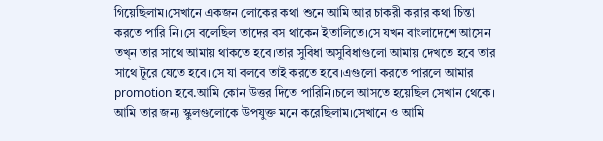গিয়েছিলাম।সেখানে একজন লোকের কথা শুনে আমি আর চাকরী করার কথা চিন্তা করতে পারি নি।সে বলেছিল তাদের বস থাকেন ইতালিতে।সে যখন বাংলাদেশে আসেন তখ্ন তার সাথে আমায় থাকতে হবে।তার সুবিধা অসুবিধাগুলো আমায় দেখতে হবে তার সাথে টূরে যেতে হবে।সে যা বলবে তাই করতে হবে।এগুলো করতে পারলে আমার promotion হবে.আমি কোন উত্তর দিতে পারিনি।চলে আসতে হয়েছিল সেখান থেকে।
আমি তার জন্য স্কুলগুলোকে উপযুক্ত মনে করেছিলাম।সেখানে ও আমি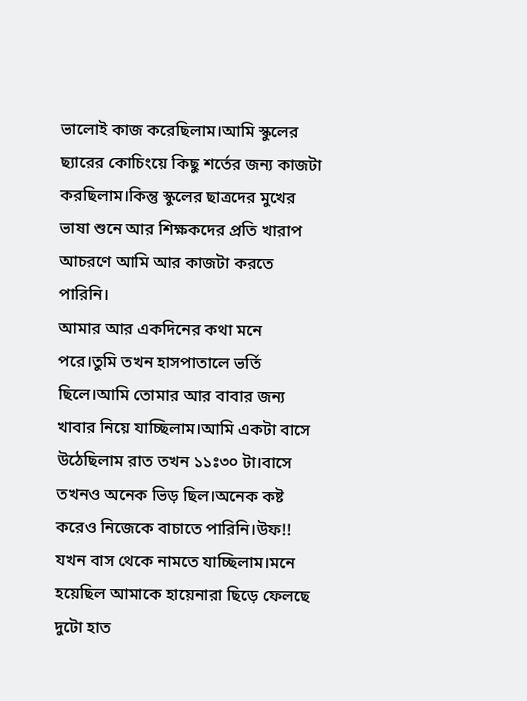ভালোই কাজ করেছিলাম।আমি স্কুলের ছ্যারের কোচিংয়ে কিছু শর্তের জন্য কাজটা করছিলাম।কিন্তু স্কুলের ছাত্রদের মুখের ভাষা শুনে আর শিক্ষকদের প্রতি খারাপ আচরণে আমি আর কাজটা করতে পারিনি।
আমার আর একদিনের কথা মনে পরে।তুমি তখন হাসপাতালে ভর্তি ছিলে।আমি তোমার আর বাবার জন্য খাবার নিয়ে যাচ্ছিলাম।আমি একটা বাসে উঠেছিলাম রাত তখন ১১ঃ৩০ টা।বাসে তখনও অনেক ভিড় ছিল।অনেক কষ্ট করেও নিজেকে বাচাতে পারিনি।উফ!! যখন বাস থেকে নামতে যাচ্ছিলাম।মনে হয়েছিল আমাকে হায়েনারা ছিড়ে ফেলছে দুটো হাত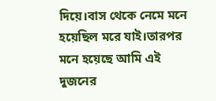দিয়ে।বাস থেকে নেমে মনে হয়েছিল মরে যাই।তারপর মনে হয়েছে আমি এই দুজনের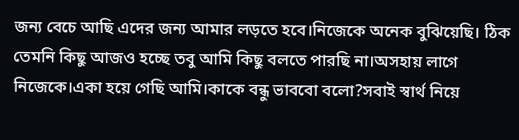জন্য বেচে আছি এদের জন্য আমার লড়তে হবে।নিজেকে অনেক বুঝিয়েছি। ঠিক তেমনি কিছু আজও হচ্ছে তবু আমি কিছু বলতে পারছি না।অসহায় লাগে নিজেকে।একা হয়ে গেছি আমি।কাকে বন্ধু ভাববো বলো?সবাই স্বার্থ নিয়ে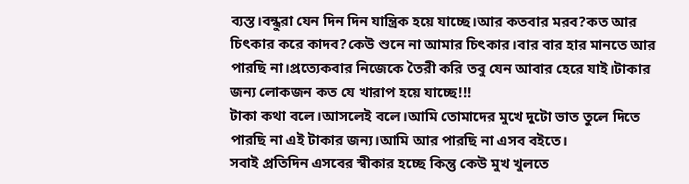ব্যস্ত।বন্ধুরা যেন দিন দিন যান্ত্রিক হয়ে যাচ্ছে।আর কতবার মরব?কত আর চিৎকার করে কাদব?কেউ শুনে না আমার চিৎকার।বার বার হার মানতে আর পারছি না।প্রত্যেকবার নিজেকে তৈরী করি তবু যেন আবার হেরে যাই।টাকার জন্য লোকজন কত যে খারাপ হয়ে যাচ্ছে!!!
টাকা কথা বলে।আসলেই বলে।আমি তোমাদের মুখে দুটো ভাত তুলে দিতে পারছি না এই টাকার জন্য।আমি আর পারছি না এসব বইতে।
সবাই প্রতিদিন এসবের স্বীকার হচ্ছে কিন্তু কেউ মুখ খুলতে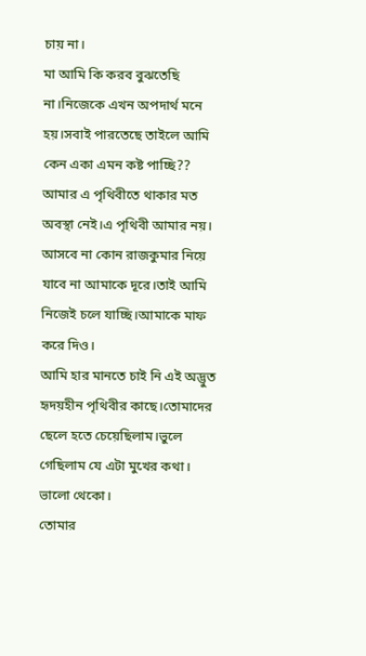চায় না।
মা আমি কি করব বুঝতেছি না।নিজেকে এখন অপদার্থ মনে হয়।সবাই পারতেছে তাইলে আমি কেন একা এমন কষ্ট পাচ্ছি??
আমার এ পৃথিবীতে থাকার মত অবস্থা নেই।এ পৃথিবী আমার নয়।
আসবে না কোন রাজকুমার নিয়ে যাবে না আমাকে দূরে।তাই আমি নিজেই চলে যাচ্ছি।আমাকে মাফ করে দিও।
আমি হার মানতে চাই নি এই অদ্ভুত হৃদয়হীন পৃথিবীর কাছে।তোমাদের ছেলে হতে চেয়েছিলাম।ভুলে গেছিলাম যে এটা মুখের কথা।
ভালো থেকো।
তোমার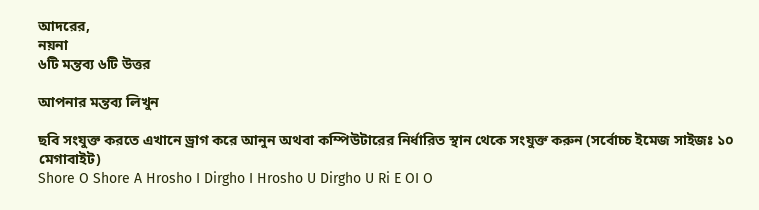আদরের,
নয়না
৬টি মন্তব্য ৬টি উত্তর

আপনার মন্তব্য লিখুন

ছবি সংযুক্ত করতে এখানে ড্রাগ করে আনুন অথবা কম্পিউটারের নির্ধারিত স্থান থেকে সংযুক্ত করুন (সর্বোচ্চ ইমেজ সাইজঃ ১০ মেগাবাইট)
Shore O Shore A Hrosho I Dirgho I Hrosho U Dirgho U Ri E OI O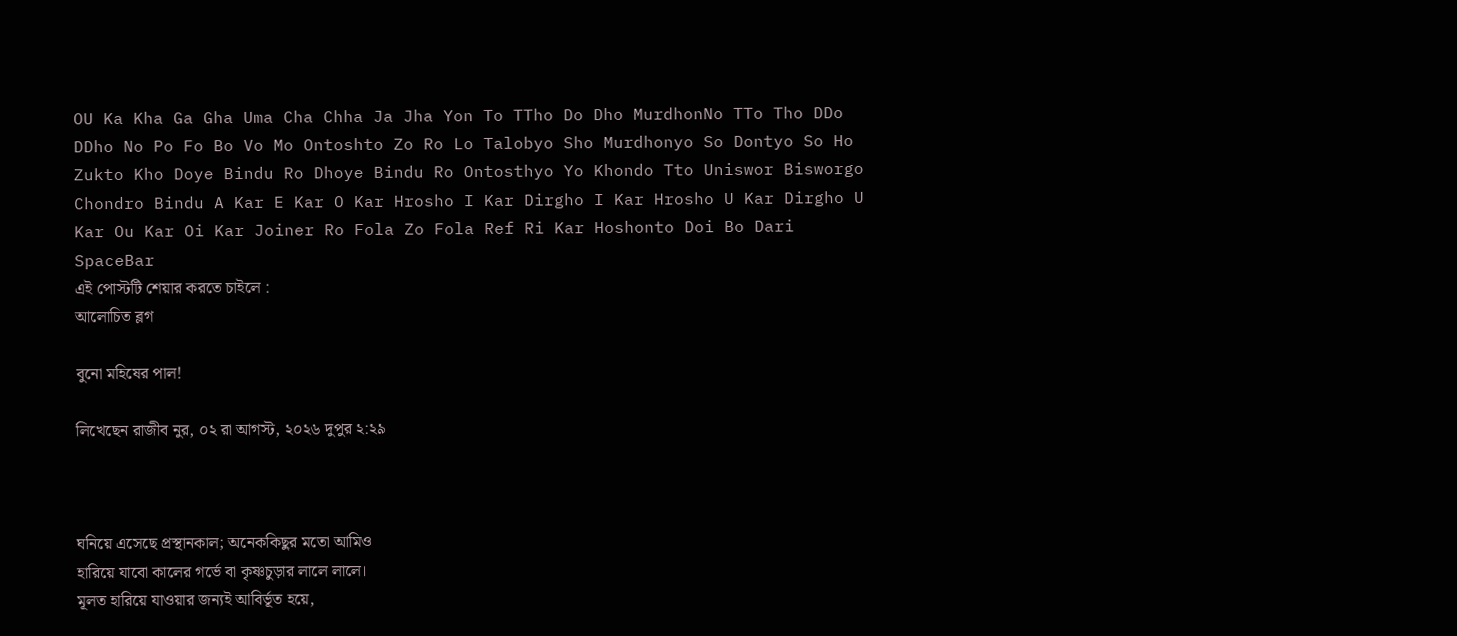OU Ka Kha Ga Gha Uma Cha Chha Ja Jha Yon To TTho Do Dho MurdhonNo TTo Tho DDo DDho No Po Fo Bo Vo Mo Ontoshto Zo Ro Lo Talobyo Sho Murdhonyo So Dontyo So Ho Zukto Kho Doye Bindu Ro Dhoye Bindu Ro Ontosthyo Yo Khondo Tto Uniswor Bisworgo Chondro Bindu A Kar E Kar O Kar Hrosho I Kar Dirgho I Kar Hrosho U Kar Dirgho U Kar Ou Kar Oi Kar Joiner Ro Fola Zo Fola Ref Ri Kar Hoshonto Doi Bo Dari SpaceBar
এই পোস্টটি শেয়ার করতে চাইলে :
আলোচিত ব্লগ

বুনো মহিষের পাল!

লিখেছেন রাজীব নুর, ০২ রা আগস্ট, ২০২৬ দুপুর ২:২৯



ঘনিয়ে এসেছে প্রস্থানকাল; অনেককিছুর মতো আমিও
হারিয়ে যাবো কালের গর্ভে বা কৃষ্ণচুড়ার লালে লালে।
মূলত হারিয়ে যাওয়ার জন্যই আবির্ভূত হয়ে,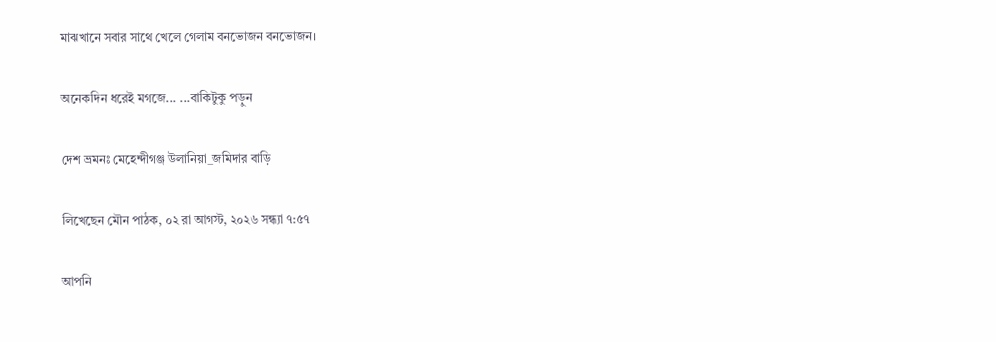মাঝখানে সবার সাথে খেলে গেলাম বনভোজন বনভোজন।

অনেকদিন ধরেই মগজে... ...বাকিটুকু পড়ুন

দেশ ভ্রমনঃ মেহেন্দীগঞ্জ উলানিয়া_জমিদার বাড়ি

লিখেছেন মৌন পাঠক, ০২ রা আগস্ট, ২০২৬ সন্ধ্যা ৭:৫৭

আপনি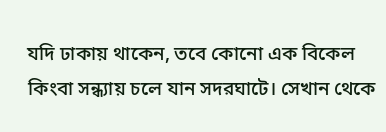যদি ঢাকায় থাকেন, তবে কোনো এক বিকেল কিংবা সন্ধ্যায় চলে যান সদরঘাটে। সেখান থেকে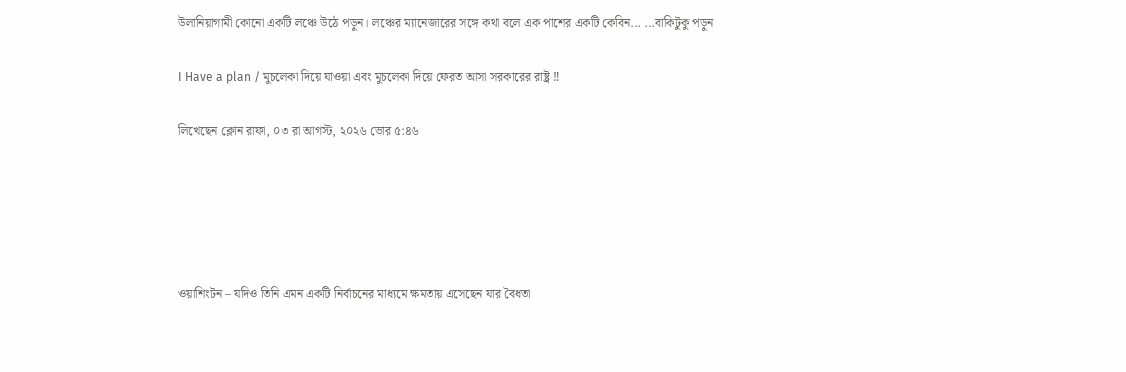উলানিয়াগামী কোনো একটি লঞ্চে উঠে পড়ুন। লঞ্চের ম্যানেজারের সঙ্গে কথা বলে এক পাশের একটি কেবিন... ...বাকিটুকু পড়ুন

I Have a plan / মুচলেকা দিয়ে যাওয়া এবং মুচলেকা দিয়ে ফেরত আসা সরকারের রাষ্ট্র ‼

লিখেছেন ক্লোন রাফা, ০৩ রা আগস্ট, ২০২৬ ভোর ৫:৪৬





ওয়াশিংটন – যদিও তিনি এমন একটি নির্বাচনের মাধ্যমে ক্ষমতায় এসেছেন যার বৈধতা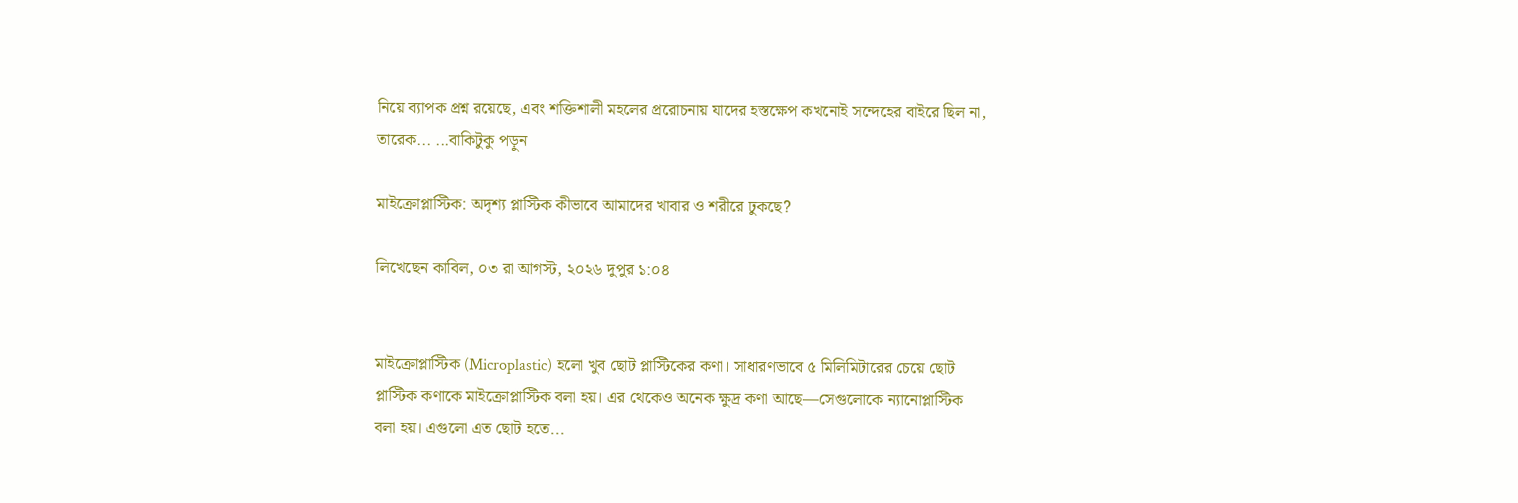নিয়ে ব্যাপক প্রশ্ন রয়েছে, এবং শক্তিশালী মহলের প্ররোচনায় যাদের হস্তক্ষেপ কখনোই সন্দেহের বাইরে ছিল না, তারেক... ...বাকিটুকু পড়ুন

মাইক্রোপ্লাস্টিক: অদৃশ্য প্লাস্টিক কীভাবে আমাদের খাবার ও শরীরে ঢুকছে?

লিখেছেন কাবিল, ০৩ রা আগস্ট, ২০২৬ দুপুর ১:০৪


মাইক্রোপ্লাস্টিক (Microplastic) হলো খুব ছোট প্লাস্টিকের কণা। সাধারণভাবে ৫ মিলিমিটারের চেয়ে ছোট প্লাস্টিক কণাকে মাইক্রোপ্লাস্টিক বলা হয়। এর থেকেও অনেক ক্ষুদ্র কণা আছে—সেগুলোকে ন্যানোপ্লাস্টিক বলা হয়। এগুলো এত ছোট হতে...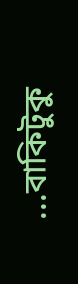...বাকিটুকু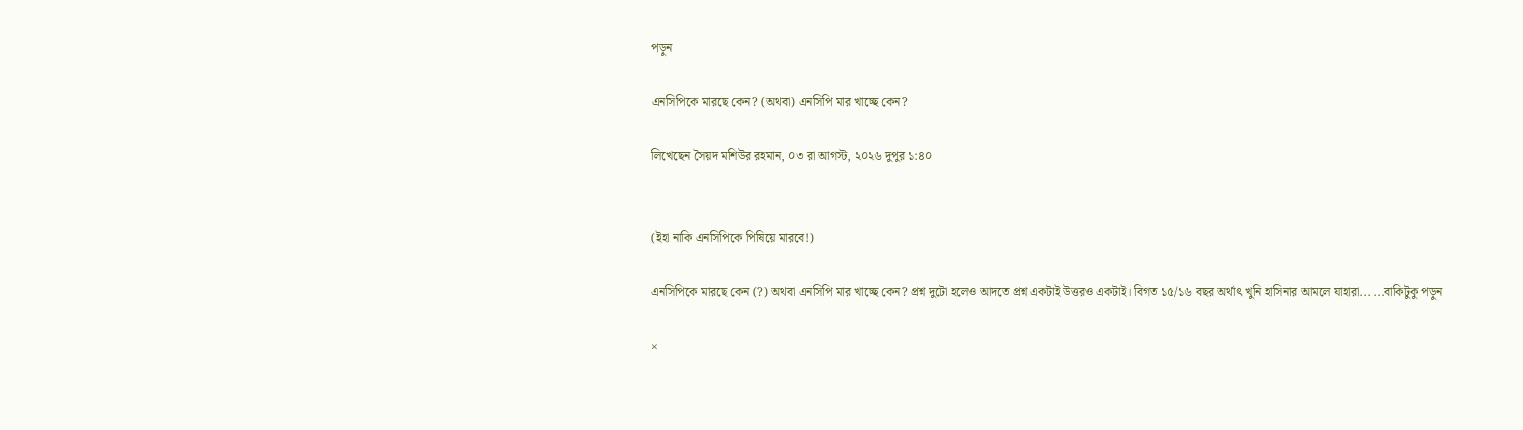পড়ুন

এনসিপিকে মারছে কেন? (অথবা) এনসিপি মার খাচ্ছে কেন?

লিখেছেন সৈয়দ মশিউর রহমান, ০৩ রা আগস্ট, ২০২৬ দুপুর ১:৪০


(ইহা নাকি এনসিপিকে পিষিয়ে মারবে!)

এনসিপিকে মারছে কেন (?) অথবা এনসিপি মার খাচ্ছে কেন? প্রশ্ন দুটো হলেও আদতে প্রশ্ন একটাই উত্তরও একটাই। বিগত ১৫/১৬ বছর অর্থাৎ খুনি হাসিনার আমলে যাহারা... ...বাকিটুকু পড়ুন

×